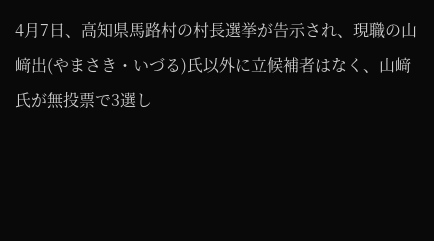4月7日、高知県馬路村の村長選挙が告示され、現職の山﨑出(やまさき・いづる)氏以外に立候補者はなく、山﨑氏が無投票で3選し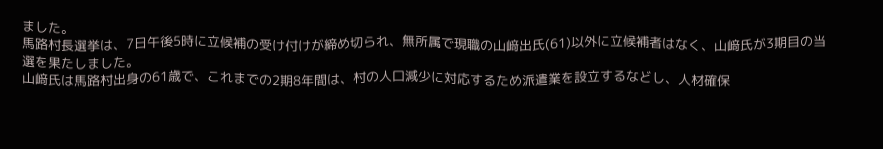ました。
馬路村長選挙は、7日午後5時に立候補の受け付けが締め切られ、無所属で現職の山﨑出氏(61)以外に立候補者はなく、山﨑氏が3期目の当選を果たしました。
山﨑氏は馬路村出身の61歳で、これまでの2期8年間は、村の人口減少に対応するため派遣業を設立するなどし、人材確保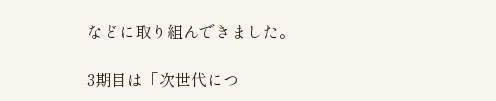などに取り組んできました。

3期目は「次世代につ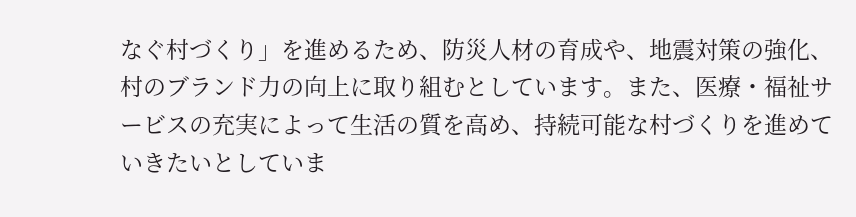なぐ村づくり」を進めるため、防災人材の育成や、地震対策の強化、村のブランド力の向上に取り組むとしています。また、医療・福祉サービスの充実によって生活の質を高め、持続可能な村づくりを進めていきたいとしていま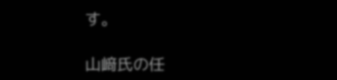す。

山﨑氏の任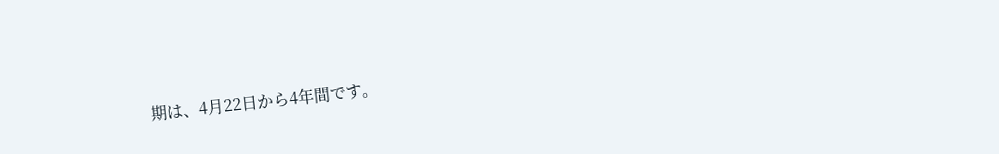期は、4月22日から4年間です。